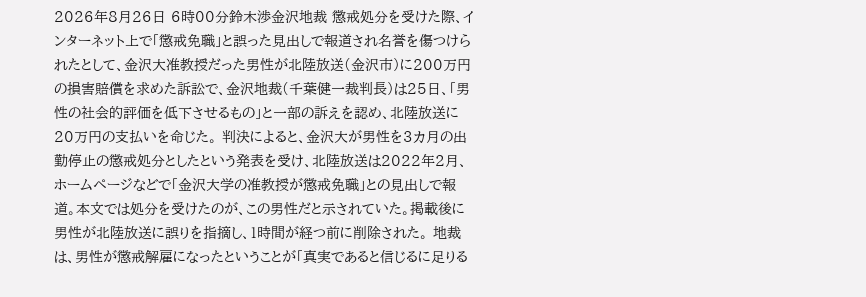2026年8月26日 6時00分鈴木渉金沢地裁 懲戒処分を受けた際、インターネット上で「懲戒免職」と誤った見出しで報道され名誉を傷つけられたとして、金沢大准教授だった男性が北陸放送(金沢市)に200万円の損害賠償を求めた訴訟で、金沢地裁(千葉健一裁判長)は25日、「男性の社会的評価を低下させるもの」と一部の訴えを認め、北陸放送に20万円の支払いを命じた。 判決によると、金沢大が男性を3カ月の出勤停止の懲戒処分としたという発表を受け、北陸放送は2022年2月、ホームページなどで「金沢大学の准教授が懲戒免職」との見出しで報道。本文では処分を受けたのが、この男性だと示されていた。掲載後に男性が北陸放送に誤りを指摘し、1時間が経つ前に削除された。 地裁は、男性が懲戒解雇になったということが「真実であると信じるに足りる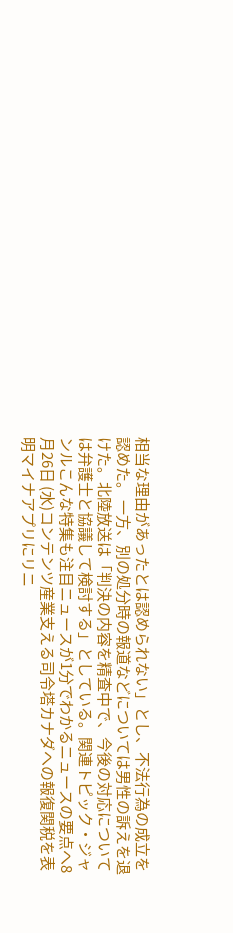相当な理由があったとは認められない」とし、不法行為の成立を認めた。 一方、別の処分時の報道などについては男性の訴えを退けた。北陸放送は「判決の内容を精査中で、今後の対応については弁護士と協議して検討する」としている。関連トピック・ジャンルこんな特集も注目ニュースが1分でわかるニュースの要点へ8月26日 (水)コンテンツ産業支える司令塔カナダへの報復関税を表明マイナアプリにリニ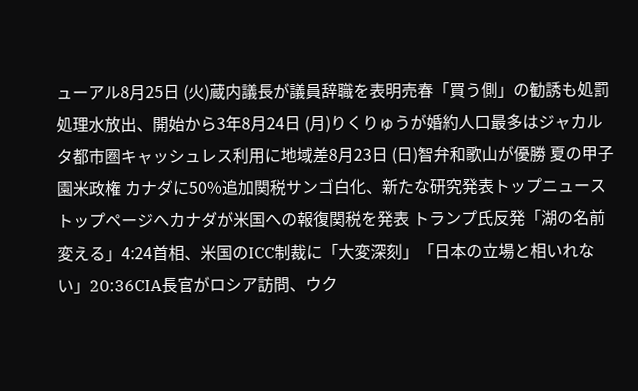ューアル8月25日 (火)蔵内議長が議員辞職を表明売春「買う側」の勧誘も処罰処理水放出、開始から3年8月24日 (月)りくりゅうが婚約人口最多はジャカルタ都市圏キャッシュレス利用に地域差8月23日 (日)智弁和歌山が優勝 夏の甲子園米政権 カナダに50%追加関税サンゴ白化、新たな研究発表トップニューストップページへカナダが米国への報復関税を発表 トランプ氏反発「湖の名前変える」4:24首相、米国のICC制裁に「大変深刻」「日本の立場と相いれない」20:36CIA長官がロシア訪問、ウク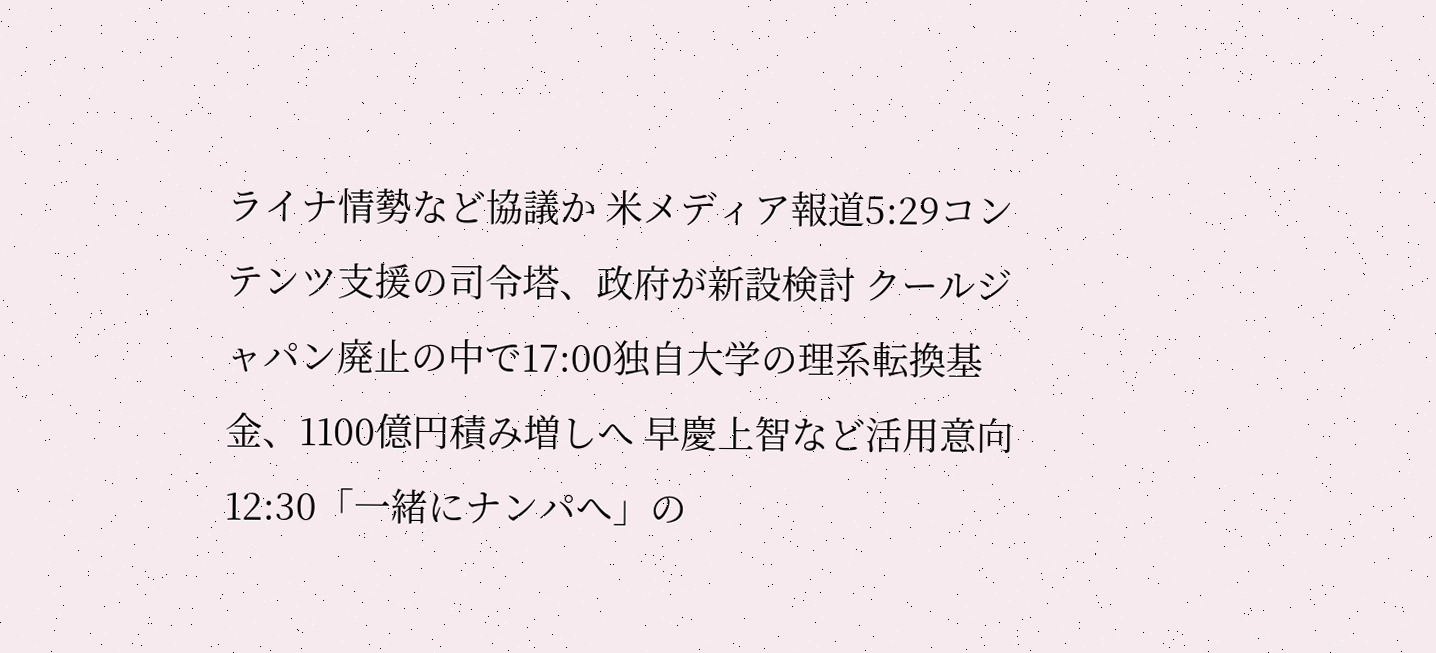ライナ情勢など協議か 米メディア報道5:29コンテンツ支援の司令塔、政府が新設検討 クールジャパン廃止の中で17:00独自大学の理系転換基金、1100億円積み増しへ 早慶上智など活用意向12:30「一緒にナンパへ」の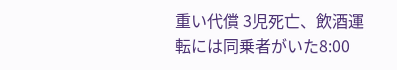重い代償 3児死亡、飲酒運転には同乗者がいた8:00